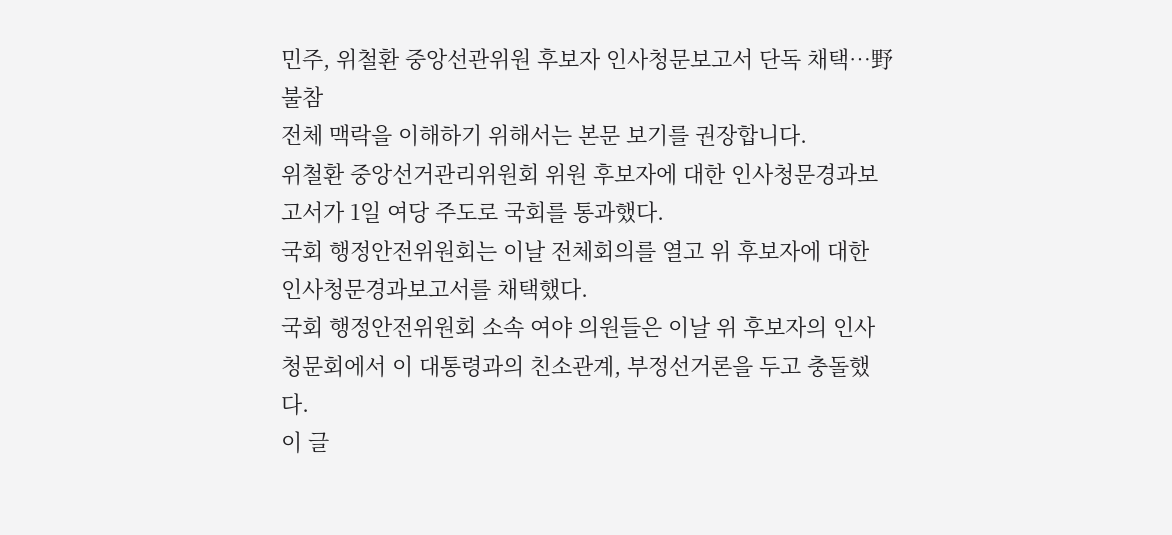민주, 위철환 중앙선관위원 후보자 인사청문보고서 단독 채택…野 불참
전체 맥락을 이해하기 위해서는 본문 보기를 권장합니다.
위철환 중앙선거관리위원회 위원 후보자에 대한 인사청문경과보고서가 1일 여당 주도로 국회를 통과했다.
국회 행정안전위원회는 이날 전체회의를 열고 위 후보자에 대한 인사청문경과보고서를 채택했다.
국회 행정안전위원회 소속 여야 의원들은 이날 위 후보자의 인사청문회에서 이 대통령과의 친소관계, 부정선거론을 두고 충돌했다.
이 글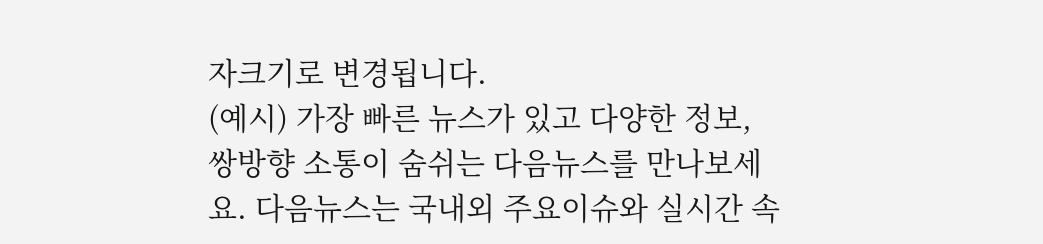자크기로 변경됩니다.
(예시) 가장 빠른 뉴스가 있고 다양한 정보, 쌍방향 소통이 숨쉬는 다음뉴스를 만나보세요. 다음뉴스는 국내외 주요이슈와 실시간 속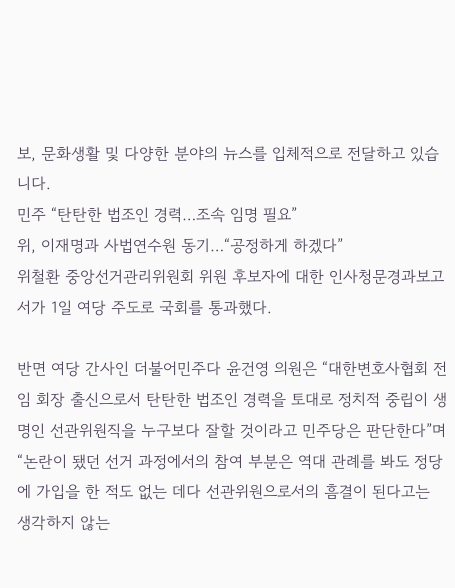보, 문화생활 및 다양한 분야의 뉴스를 입체적으로 전달하고 있습니다.
민주 “탄탄한 법조인 경력…조속 임명 필요”
위, 이재명과 사법연수원 동기…“공정하게 하겠다”
위철환 중앙선거관리위원회 위원 후보자에 대한 인사청문경과보고서가 1일 여당 주도로 국회를 통과했다.

반면 여당 간사인 더불어민주다 윤건영 의원은 “대한변호사협회 전임 회장 출신으로서 탄탄한 법조인 경력을 토대로 정치적 중립이 생명인 선관위원직을 누구보다 잘할 것이라고 민주당은 판단한다”며 “논란이 됐던 선거 과정에서의 참여 부분은 역대 관례를 봐도 정당에 가입을 한 적도 없는 데다 선관위원으로서의 흠결이 된다고는 생각하지 않는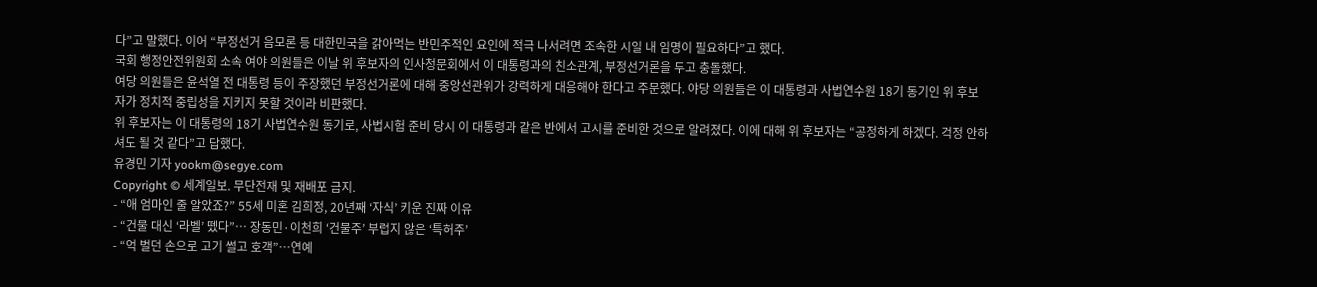다”고 말했다. 이어 “부정선거 음모론 등 대한민국을 갉아먹는 반민주적인 요인에 적극 나서려면 조속한 시일 내 임명이 필요하다”고 했다.
국회 행정안전위원회 소속 여야 의원들은 이날 위 후보자의 인사청문회에서 이 대통령과의 친소관계, 부정선거론을 두고 충돌했다.
여당 의원들은 윤석열 전 대통령 등이 주장했던 부정선거론에 대해 중앙선관위가 강력하게 대응해야 한다고 주문했다. 야당 의원들은 이 대통령과 사법연수원 18기 동기인 위 후보자가 정치적 중립성을 지키지 못할 것이라 비판했다.
위 후보자는 이 대통령의 18기 사법연수원 동기로, 사법시험 준비 당시 이 대통령과 같은 반에서 고시를 준비한 것으로 알려졌다. 이에 대해 위 후보자는 “공정하게 하겠다. 걱정 안하셔도 될 것 같다”고 답했다.
유경민 기자 yookm@segye.com
Copyright © 세계일보. 무단전재 및 재배포 금지.
- “애 엄마인 줄 알았죠?” 55세 미혼 김희정, 20년째 ‘자식’ 키운 진짜 이유
- “건물 대신 ‘라벨’ 뗐다”… 장동민·이천희 ‘건물주’ 부럽지 않은 ‘특허주’
- “억 벌던 손으로 고기 썰고 호객”…연예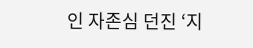인 자존심 던진 ‘지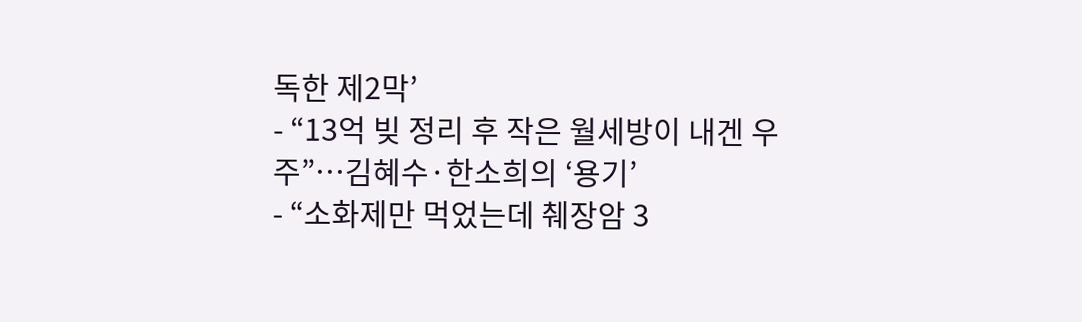독한 제2막’
- “13억 빚 정리 후 작은 월세방이 내겐 우주”…김혜수·한소희의 ‘용기’
- “소화제만 먹었는데 췌장암 3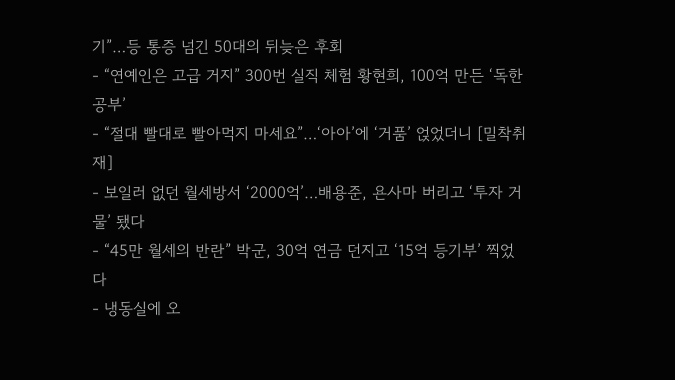기”…등 통증 넘긴 50대의 뒤늦은 후회
- “연예인은 고급 거지” 300번 실직 체험 황현희, 100억 만든 ‘독한 공부’
- “절대 빨대로 빨아먹지 마세요”…‘아아’에 ‘거품’ 얹었더니 [밀착취재]
- 보일러 없던 월세방서 ‘2000억’…배용준, 욘사마 버리고 ‘투자 거물’ 됐다
- “45만 월세의 반란” 박군, 30억 연금 던지고 ‘15억 등기부’ 찍었다
- 냉동실에 오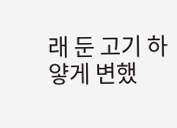래 둔 고기 하얗게 변했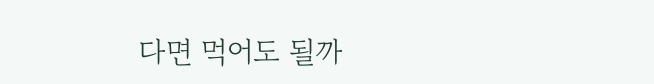다면 먹어도 될까